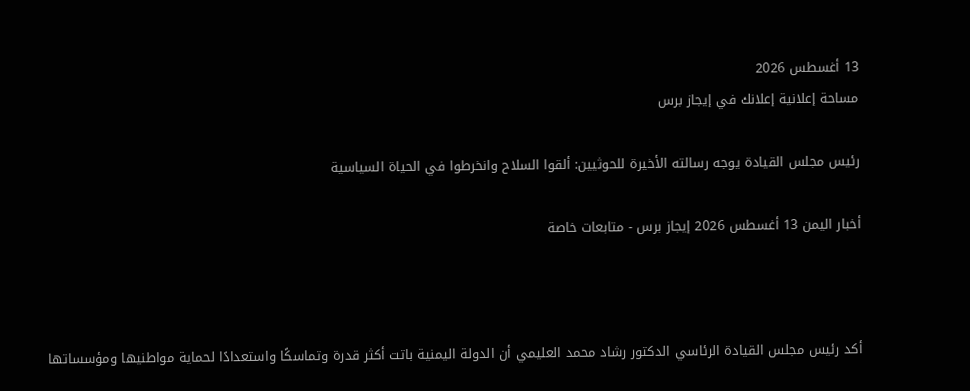13 أغسطس 2026
مساحة إعلانية إعلانك في إيجاز برس

رئيس مجلس القيادة يوجه رسالته الأخيرة للحوثيين: ألقوا السلاح وانخرطوا في الحياة السياسية

أخبار اليمن 13 أغسطس 2026 إيجاز برس - متابعات خاصة



أكد رئيس مجلس القيادة الرئاسي الدكتور رشاد محمد العليمي أن الدولة اليمنية باتت أكثر قدرة وتماسكًا واستعدادًا لحماية مواطنيها ومؤسساتها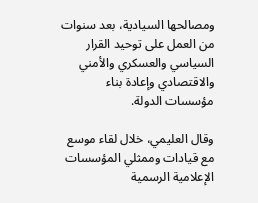ومصالحها السيادية، بعد سنوات من العمل على توحيد القرار السياسي والعسكري والأمني والاقتصادي وإعادة بناء مؤسسات الدولة.

وقال العليمي، خلال لقاء موسع مع قيادات وممثلي المؤسسات الإعلامية الرسمية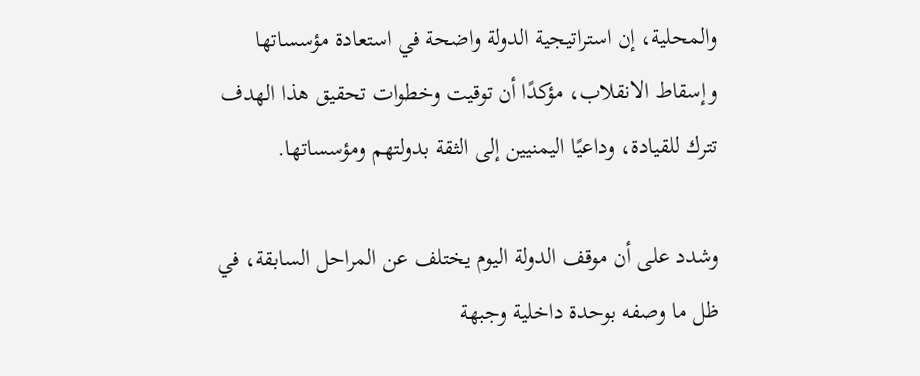والمحلية، إن استراتيجية الدولة واضحة في استعادة مؤسساتها وإسقاط الانقلاب، مؤكدًا أن توقيت وخطوات تحقيق هذا الهدف تترك للقيادة، وداعيًا اليمنيين إلى الثقة بدولتهم ومؤسساتها.

وشدد على أن موقف الدولة اليوم يختلف عن المراحل السابقة، في ظل ما وصفه بوحدة داخلية وجبهة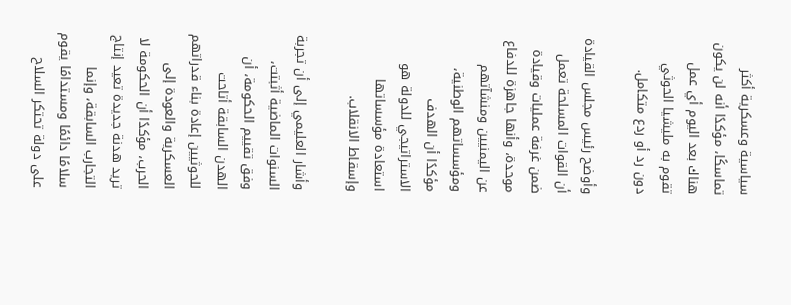سياسية وعسكرية أكثر تماسكًا، مؤكدًا أنه لن يكون هناك بعد اليوم أي عمل تقوم به مليشيا الحوثي دون رد أو ردع متكامل.

وأوضح رئيس مجلس القيادة أن القوات المسلحة تعمل ضمن غرفة عمليات وقيادة موحدة، وأنها جاهزة للدفاع عن اليمنيين ومنشآتهم ومؤسساتهم الوطنية، مؤكدًا أن الهدف الاستراتيجي للدولة هو استعادة مؤسساتها وإسقاط الانقلاب.

وأشار العليمي إلى أن تجربة السنوات الماضية أثبتت، وفق تقييم الحكومة، أن الهدن السابقة أتاحت للحوثيين إعادة بناء قدراتهم العسكرية والعودة إلى الحرب، مؤكدًا أن الحكومة لا تريد هدنة جديدة تعيد إنتاج التجارب السابقة، وإنما سلامًا دائمًا ومستدامًا يقوم على دولة تحتكر السلاح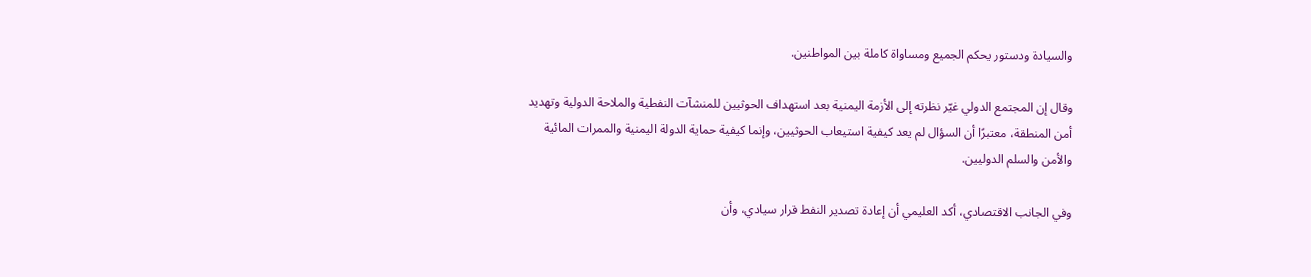والسيادة ودستور يحكم الجميع ومساواة كاملة بين المواطنين.

وقال إن المجتمع الدولي غيّر نظرته إلى الأزمة اليمنية بعد استهداف الحوثيين للمنشآت النفطية والملاحة الدولية وتهديد أمن المنطقة، معتبرًا أن السؤال لم يعد كيفية استيعاب الحوثيين، وإنما كيفية حماية الدولة اليمنية والممرات المائية والأمن والسلم الدوليين.

وفي الجانب الاقتصادي، أكد العليمي أن إعادة تصدير النفط قرار سيادي، وأن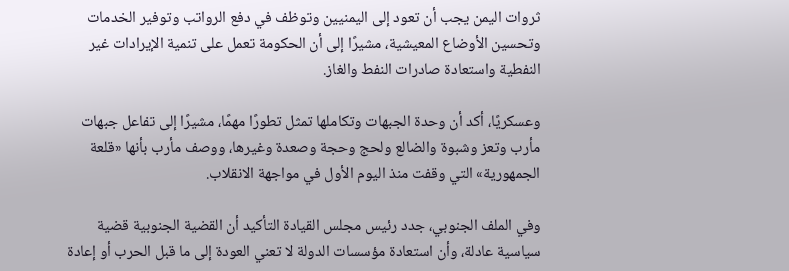ثروات اليمن يجب أن تعود إلى اليمنيين وتوظف في دفع الرواتب وتوفير الخدمات وتحسين الأوضاع المعيشية، مشيرًا إلى أن الحكومة تعمل على تنمية الإيرادات غير النفطية واستعادة صادرات النفط والغاز.

وعسكريًا، أكد أن وحدة الجبهات وتكاملها تمثل تطورًا مهمًا، مشيرًا إلى تفاعل جبهات مأرب وتعز وشبوة والضالع ولحج وحجة وصعدة وغيرها، ووصف مأرب بأنها «قلعة الجمهورية» التي وقفت منذ اليوم الأول في مواجهة الانقلاب.

وفي الملف الجنوبي، جدد رئيس مجلس القيادة التأكيد أن القضية الجنوبية قضية سياسية عادلة، وأن استعادة مؤسسات الدولة لا تعني العودة إلى ما قبل الحرب أو إعادة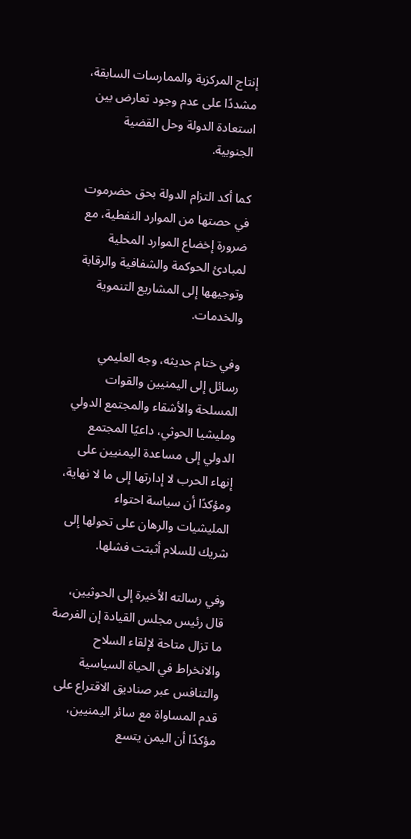إنتاج المركزية والممارسات السابقة، مشددًا على عدم وجود تعارض بين استعادة الدولة وحل القضية الجنوبية.

كما أكد التزام الدولة بحق حضرموت في حصتها من الموارد النفطية، مع ضرورة إخضاع الموارد المحلية لمبادئ الحوكمة والشفافية والرقابة وتوجيهها إلى المشاريع التنموية والخدمات.

وفي ختام حديثه، وجه العليمي رسائل إلى اليمنيين والقوات المسلحة والأشقاء والمجتمع الدولي ومليشيا الحوثي، داعيًا المجتمع الدولي إلى مساعدة اليمنيين على إنهاء الحرب لا إدارتها إلى ما لا نهاية، ومؤكدًا أن سياسة احتواء المليشيات والرهان على تحولها إلى شريك للسلام أثبتت فشلها.

وفي رسالته الأخيرة إلى الحوثيين، قال رئيس مجلس القيادة إن الفرصة ما تزال متاحة لإلقاء السلاح والانخراط في الحياة السياسية والتنافس عبر صناديق الاقتراع على قدم المساواة مع سائر اليمنيين، مؤكدًا أن اليمن يتسع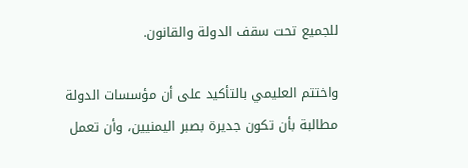للجميع تحت سقف الدولة والقانون.

واختتم العليمي بالتأكيد على أن مؤسسات الدولة مطالبة بأن تكون جديرة بصبر اليمنيين، وأن تعمل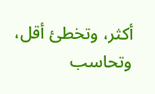أكثر، وتخطئ أقل، وتحاسب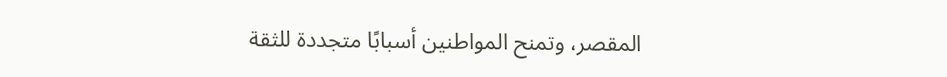المقصر، وتمنح المواطنين أسبابًا متجددة للثقة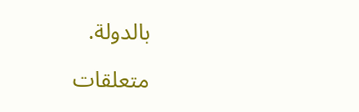بالدولة.

متعلقات